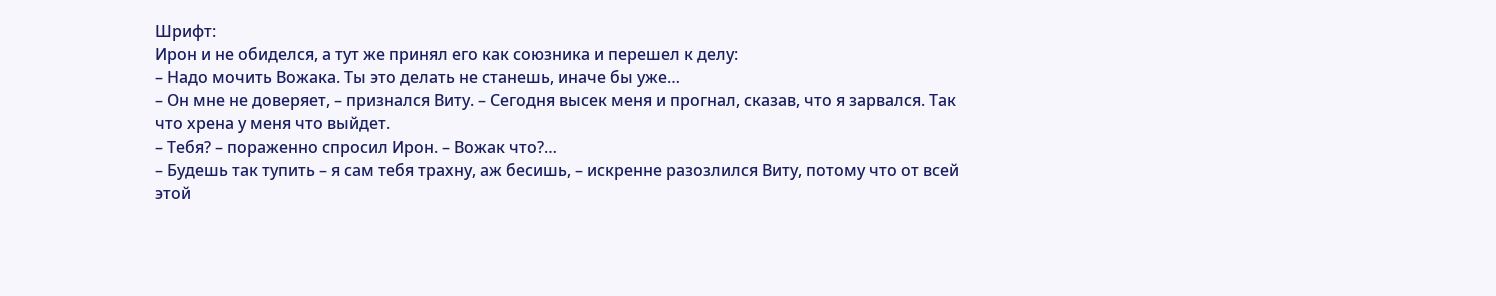Шрифт:
Ирон и не обиделся, а тут же принял его как союзника и перешел к делу:
– Надо мочить Вожака. Ты это делать не станешь, иначе бы уже…
– Он мне не доверяет, – признался Виту. – Сегодня высек меня и прогнал, сказав, что я зарвался. Так что хрена у меня что выйдет.
– Тебя? – пораженно спросил Ирон. – Вожак что?…
– Будешь так тупить – я сам тебя трахну, аж бесишь, – искренне разозлился Виту, потому что от всей этой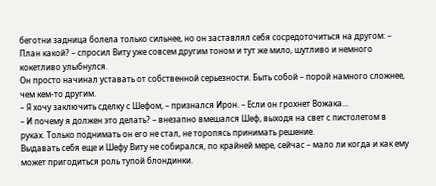беготни задница болела только сильнее, но он заставлял себя сосредоточиться на другом: – План какой? – спросил Виту уже совсем другим тоном и тут же мило, шутливо и немного кокетливо улыбнулся.
Он просто начинал уставать от собственной серьезности. Быть собой – порой намного сложнее, чем кем-то другим.
– Я хочу заключить сделку с Шефом, – признался Ирон. – Если он грохнет Вожака…
– И почему я должен это делать? – внезапно вмешался Шеф, выходя на свет с пистолетом в руках. Только поднимать он его не стал, не торопясь принимать решение.
Выдавать себя еще и Шефу Виту не собирался, по крайней мере, сейчас – мало ли когда и как ему может пригодиться роль тупой блондинки.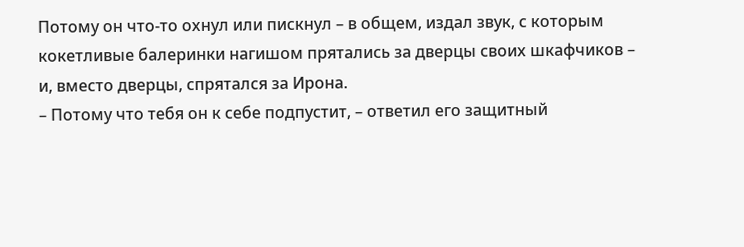Потому он что-то охнул или пискнул – в общем, издал звук, с которым кокетливые балеринки нагишом прятались за дверцы своих шкафчиков – и, вместо дверцы, спрятался за Ирона.
– Потому что тебя он к себе подпустит, – ответил его защитный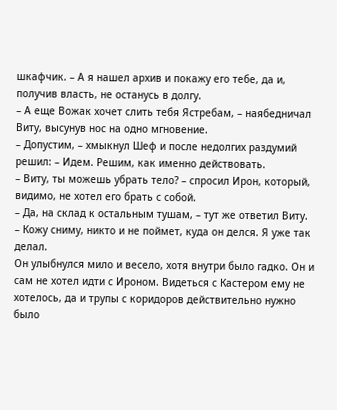шкафчик. – А я нашел архив и покажу его тебе, да и, получив власть, не останусь в долгу.
– А еще Вожак хочет слить тебя Ястребам, – наябедничал Виту, высунув нос на одно мгновение.
– Допустим, – хмыкнул Шеф и после недолгих раздумий решил: – Идем. Решим, как именно действовать.
– Виту, ты можешь убрать тело? – спросил Ирон, который, видимо, не хотел его брать с собой.
– Да, на склад к остальным тушам, – тут же ответил Виту. – Кожу сниму, никто и не поймет, куда он делся. Я уже так делал.
Он улыбнулся мило и весело, хотя внутри было гадко. Он и сам не хотел идти с Ироном. Видеться с Кастером ему не хотелось, да и трупы с коридоров действительно нужно было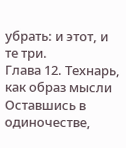убрать: и этот, и те три.
Глава 12. Технарь, как образ мысли
Оставшись в одиночестве,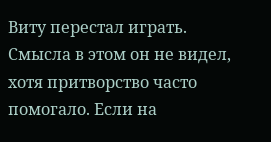Виту перестал играть. Смысла в этом он не видел, хотя притворство часто помогало. Если на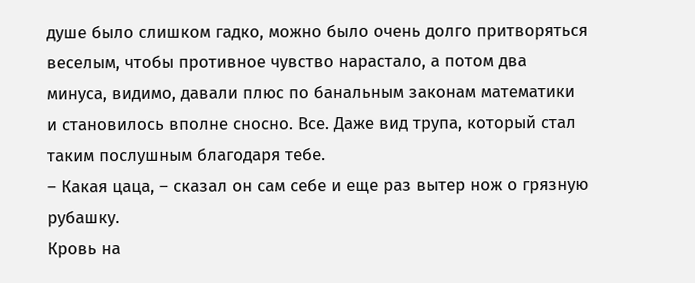душе было слишком гадко, можно было очень долго притворяться веселым, чтобы противное чувство нарастало, а потом два минуса, видимо, давали плюс по банальным законам математики и становилось вполне сносно. Все. Даже вид трупа, который стал таким послушным благодаря тебе.
– Какая цаца, – сказал он сам себе и еще раз вытер нож о грязную рубашку.
Кровь на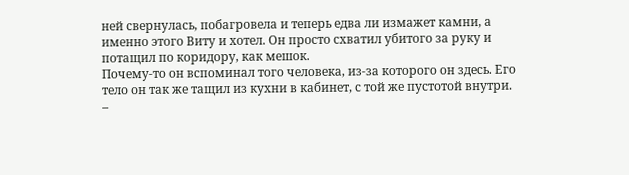ней свернулась, побагровела и теперь едва ли измажет камни, а именно этого Виту и хотел. Он просто схватил убитого за руку и потащил по коридору, как мешок.
Почему-то он вспоминал того человека, из-за которого он здесь. Его тело он так же тащил из кухни в кабинет, с той же пустотой внутри.
–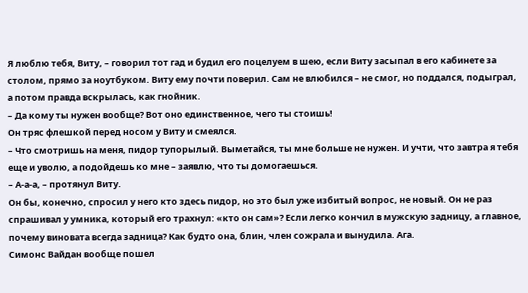Я люблю тебя, Виту, – говорил тот гад и будил его поцелуем в шею, если Виту засыпал в его кабинете за столом, прямо за ноутбуком. Виту ему почти поверил. Сам не влюбился – не смог, но поддался, подыграл, а потом правда вскрылась, как гнойник.
– Да кому ты нужен вообще? Вот оно единственное, чего ты стоишь!
Он тряс флешкой перед носом у Виту и смеялся.
– Что смотришь на меня, пидор тупорылый. Выметайся, ты мне больше не нужен. И учти, что завтра я тебя еще и уволю, а подойдешь ко мне – заявлю, что ты домогаешься.
– А-а-а, – протянул Виту.
Он бы, конечно, спросил у него кто здесь пидор, но это был уже избитый вопрос, не новый. Он не раз спрашивал у умника, который его трахнул: «кто он сам»? Если легко кончил в мужскую задницу, а главное, почему виновата всегда задница? Как будто она, блин, член сожрала и вынудила. Ага.
Симонс Вайдан вообще пошел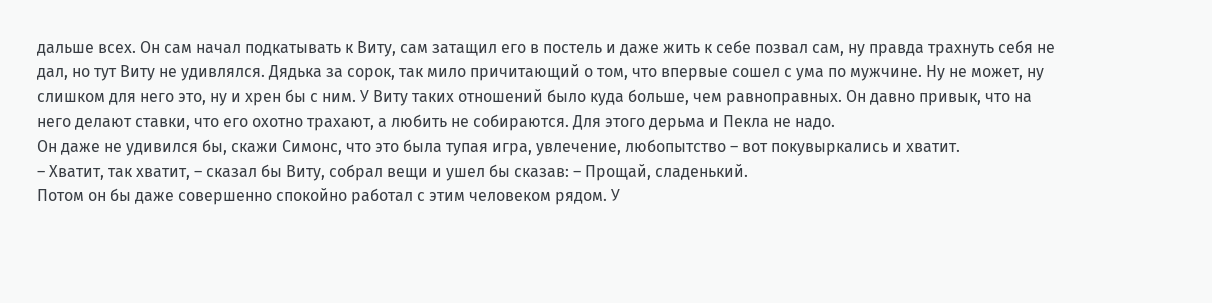дальше всех. Он сам начал подкатывать к Виту, сам затащил его в постель и даже жить к себе позвал сам, ну правда трахнуть себя не дал, но тут Виту не удивлялся. Дядька за сорок, так мило причитающий о том, что впервые сошел с ума по мужчине. Ну не может, ну слишком для него это, ну и хрен бы с ним. У Виту таких отношений было куда больше, чем равноправных. Он давно привык, что на него делают ставки, что его охотно трахают, а любить не собираются. Для этого дерьма и Пекла не надо.
Он даже не удивился бы, скажи Симонс, что это была тупая игра, увлечение, любопытство – вот покувыркались и хватит.
– Хватит, так хватит, – сказал бы Виту, собрал вещи и ушел бы сказав: – Прощай, сладенький.
Потом он бы даже совершенно спокойно работал с этим человеком рядом. У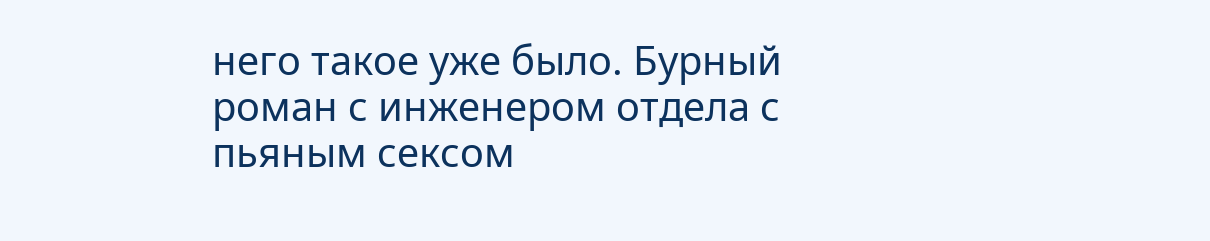него такое уже было. Бурный роман с инженером отдела с пьяным сексом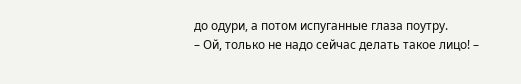до одури, а потом испуганные глаза поутру.
– Ой, только не надо сейчас делать такое лицо! –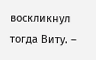воскликнул тогда Виту. –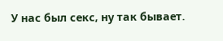У нас был секс, ну так бывает.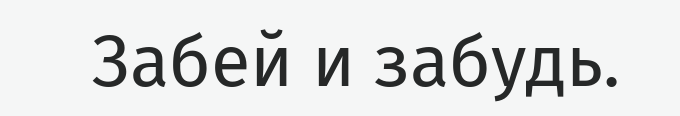Забей и забудь.